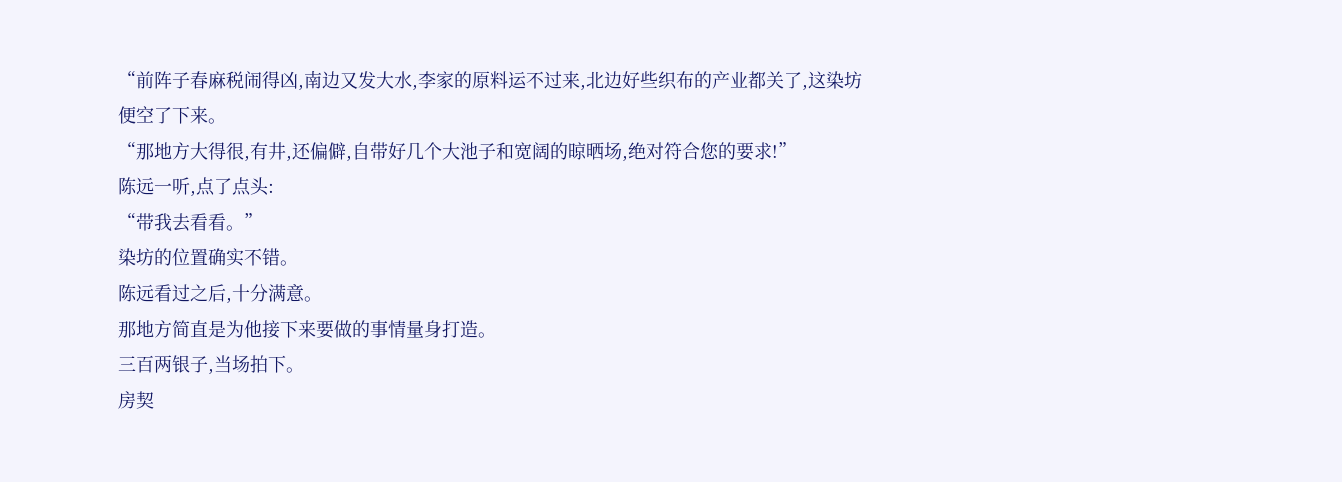“前阵子春麻税闹得凶,南边又发大水,李家的原料运不过来,北边好些织布的产业都关了,这染坊便空了下来。
“那地方大得很,有井,还偏僻,自带好几个大池子和宽阔的晾晒场,绝对符合您的要求!”
陈远一听,点了点头:
“带我去看看。”
染坊的位置确实不错。
陈远看过之后,十分满意。
那地方简直是为他接下来要做的事情量身打造。
三百两银子,当场拍下。
房契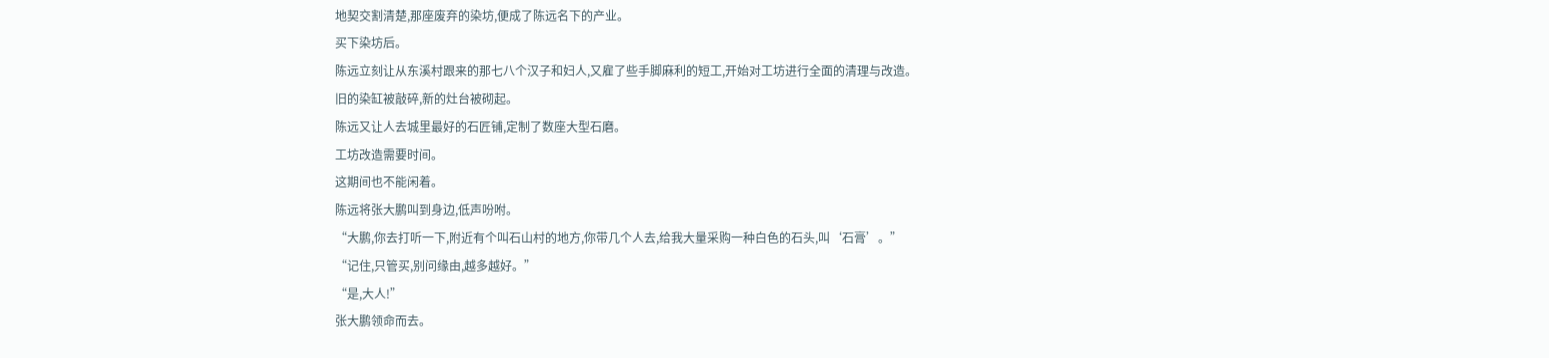地契交割清楚,那座废弃的染坊,便成了陈远名下的产业。
买下染坊后。
陈远立刻让从东溪村跟来的那七八个汉子和妇人,又雇了些手脚麻利的短工,开始对工坊进行全面的清理与改造。
旧的染缸被敲碎,新的灶台被砌起。
陈远又让人去城里最好的石匠铺,定制了数座大型石磨。
工坊改造需要时间。
这期间也不能闲着。
陈远将张大鹏叫到身边,低声吩咐。
“大鹏,你去打听一下,附近有个叫石山村的地方,你带几个人去,给我大量采购一种白色的石头,叫‘石膏’。”
“记住,只管买,别问缘由,越多越好。”
“是,大人!”
张大鹏领命而去。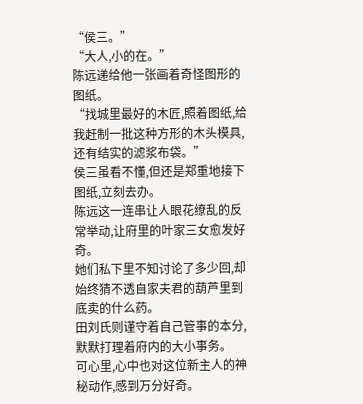“侯三。”
“大人,小的在。”
陈远递给他一张画着奇怪图形的图纸。
“找城里最好的木匠,照着图纸,给我赶制一批这种方形的木头模具,还有结实的滤浆布袋。”
侯三虽看不懂,但还是郑重地接下图纸,立刻去办。
陈远这一连串让人眼花缭乱的反常举动,让府里的叶家三女愈发好奇。
她们私下里不知讨论了多少回,却始终猜不透自家夫君的葫芦里到底卖的什么药。
田刘氏则谨守着自己管事的本分,默默打理着府内的大小事务。
可心里,心中也对这位新主人的神秘动作,感到万分好奇。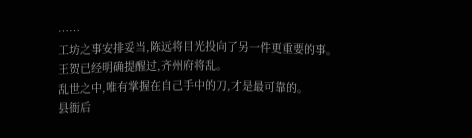……
工坊之事安排妥当,陈远将目光投向了另一件更重要的事。
王贺已经明确提醒过,齐州府将乱。
乱世之中,唯有掌握在自己手中的刀,才是最可靠的。
县衙后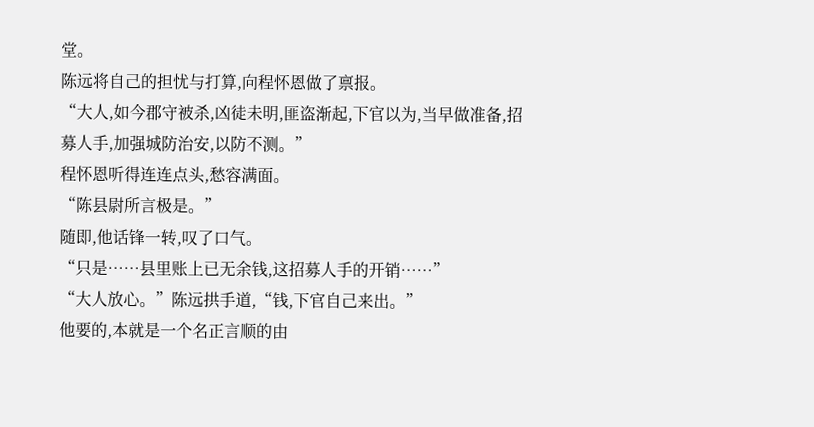堂。
陈远将自己的担忧与打算,向程怀恩做了禀报。
“大人,如今郡守被杀,凶徒未明,匪盗渐起,下官以为,当早做准备,招募人手,加强城防治安,以防不测。”
程怀恩听得连连点头,愁容满面。
“陈县尉所言极是。”
随即,他话锋一转,叹了口气。
“只是……县里账上已无余钱,这招募人手的开销……”
“大人放心。”陈远拱手道,“钱,下官自己来出。”
他要的,本就是一个名正言顺的由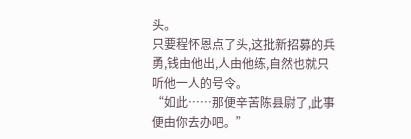头。
只要程怀恩点了头,这批新招募的兵勇,钱由他出,人由他练,自然也就只听他一人的号令。
“如此……那便辛苦陈县尉了,此事便由你去办吧。”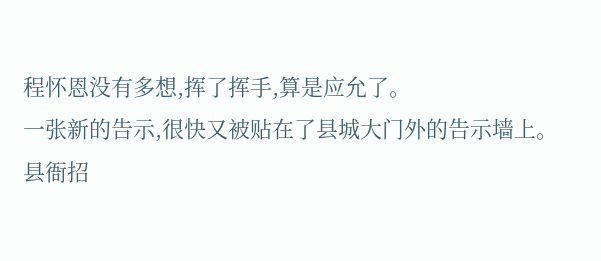程怀恩没有多想,挥了挥手,算是应允了。
一张新的告示,很快又被贴在了县城大门外的告示墙上。
县衙招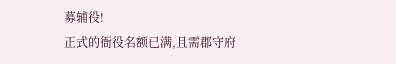募辅役!
正式的衙役名额已满,且需郡守府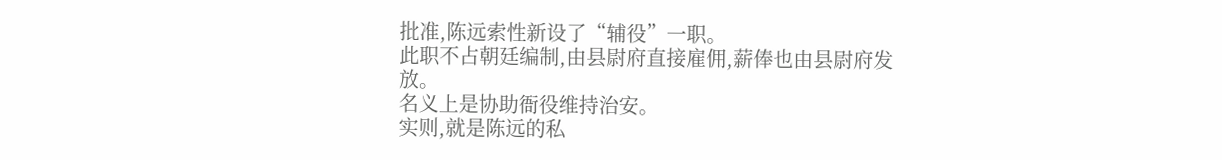批准,陈远索性新设了“辅役”一职。
此职不占朝廷编制,由县尉府直接雇佣,薪俸也由县尉府发放。
名义上是协助衙役维持治安。
实则,就是陈远的私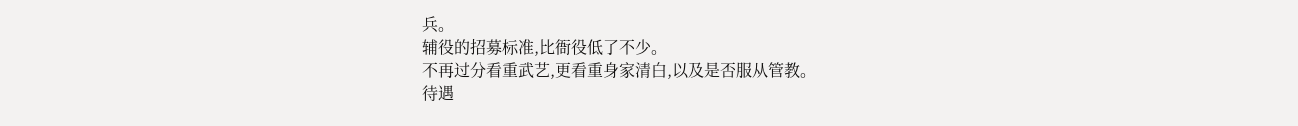兵。
辅役的招募标准,比衙役低了不少。
不再过分看重武艺,更看重身家清白,以及是否服从管教。
待遇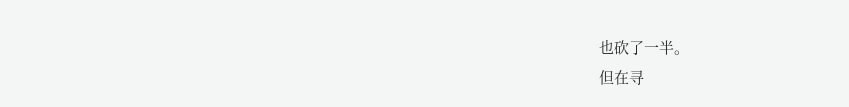也砍了一半。
但在寻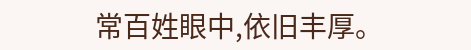常百姓眼中,依旧丰厚。